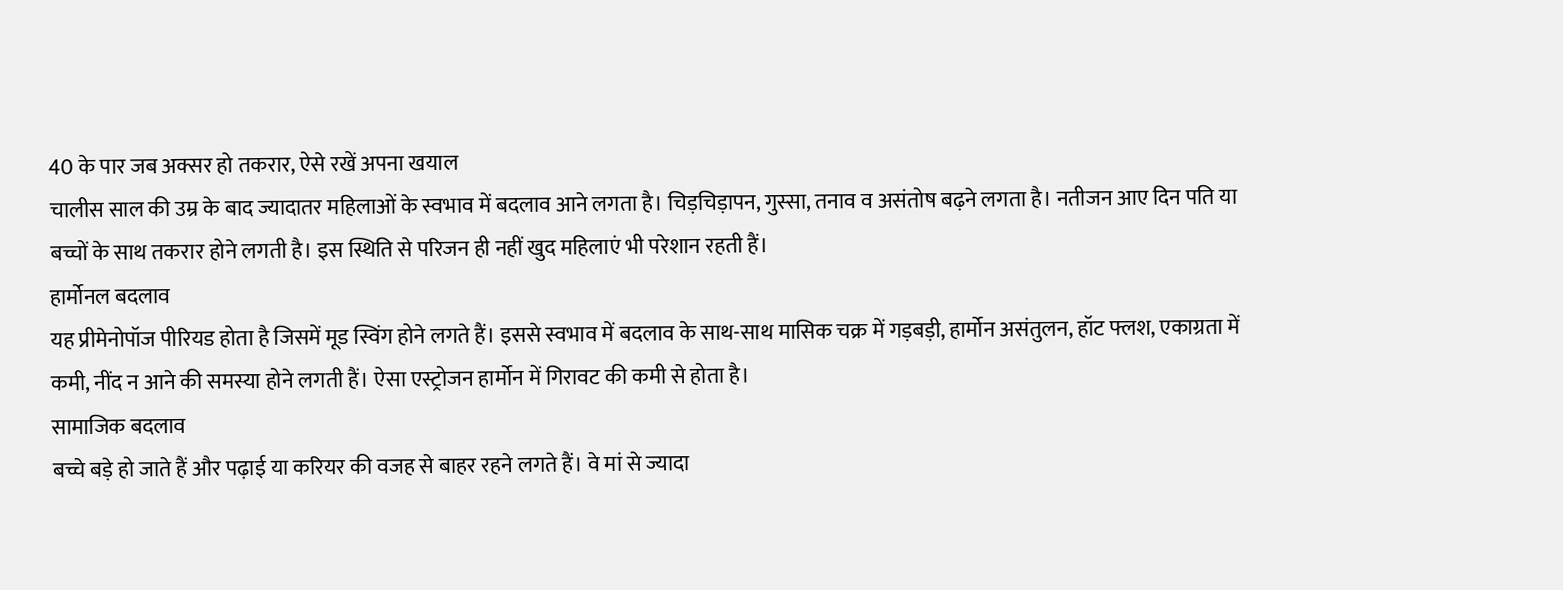40 के पार जब अक्सर हो तकरार, ऐसे रखें अपना खयाल
चालीस साल की उम्र के बाद ज्यादातर महिलाओं के स्वभाव में बदलाव आने लगता है। चिड़चिड़ापन, गुस्सा, तनाव व असंतोष बढ़ने लगता है। नतीजन आए दिन पति या बच्चों के साथ तकरार होने लगती है। इस स्थिति से परिजन ही नहीं खुद महिलाएं भी परेशान रहती हैं।
हार्मोनल बदलाव
यह प्रीमेनोपॉज पीरियड होता है जिसमें मूड स्विंग होने लगते हैं। इससे स्वभाव में बदलाव के साथ-साथ मासिक चक्र में गड़बड़ी, हार्मोन असंतुलन, हॉट फ्लश, एकाग्रता में कमी, नींद न आने की समस्या होने लगती हैं। ऐसा एस्ट्रोजन हार्मोन में गिरावट की कमी से होता है।
सामाजिक बदलाव
बच्चे बड़े हो जाते हैं और पढ़ाई या करियर की वजह से बाहर रहने लगते हैं। वे मां से ज्यादा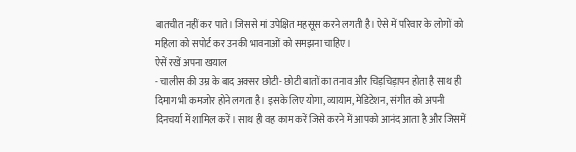बातचीत नहीं कर पाते। जिससे मां उपेक्षित महसूस करने लगती है। ऐसे में परिवार के लोगों को महिला को सपोर्ट कर उनकी भावनाओं को समझना चाहिए।
ऐसें रखें अपना खयाल
- चालीस की उम्र के बाद अक्सर छोटी- छोटी बातों का तनाव और चिड़चिड़ापन होता है साथ ही दिमाग भी कमजोर होने लगता है। इसके लिए योगा, व्यायाम, मेडिटेशन, संगीत को अपनी दिनचर्या में शामिल करें। साथ ही वह काम करें जिसे करने में आपको आनंद आता है और जिसमें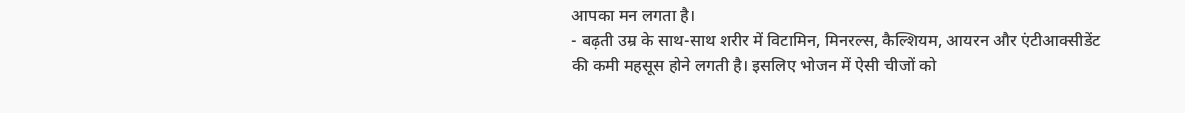आपका मन लगता है।
- बढ़ती उम्र के साथ-साथ शरीर में विटामिन, मिनरल्स, कैल्शियम, आयरन और एंटीआक्सीडेंट की कमी महसूस होने लगती है। इसलिए भोजन में ऐसी चीजों को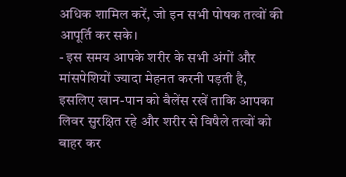अधिक शामिल करें, जो इन सभी पोषक तत्वों की आपूर्ति कर सके।
- इस समय आपके शरीर के सभी अंगों और मांसपेशियों ज्यादा मेहनत करनी पड़ती है, इसलिए खान-पान को बैलेंस रखें ताकि आपका लिवर सुरक्षित रहे और शरीर से विषैले तत्वों को बाहर कर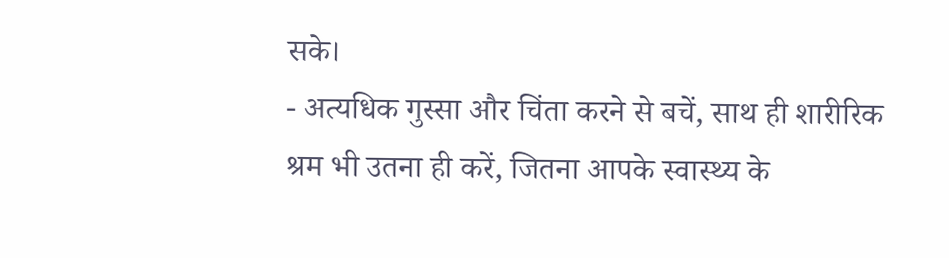सके।
- अत्यधिक गुस्सा और चिंता करने से बचें, साथ ही शारीरिक श्रम भी उतना ही करें, जितना आपके स्वास्थ्य के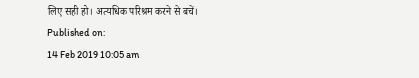लिए सही हो। अत्यधिक परिश्रम करने से बचें।
Published on:
14 Feb 2019 10:05 am